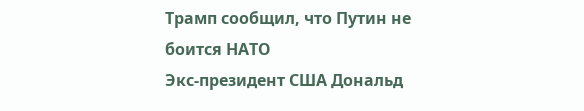Трамп сообщил, что Путин не боится НАТО
Экс-президент США Дональд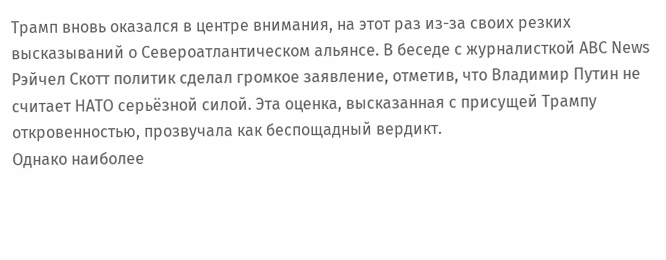Трамп вновь оказался в центре внимания, на этот раз из-за своих резких высказываний о Североатлантическом альянсе. В беседе с журналисткой ABC News Рэйчел Скотт политик сделал громкое заявление, отметив, что Владимир Путин не считает НАТО серьёзной силой. Эта оценка, высказанная с присущей Трампу откровенностью, прозвучала как беспощадный вердикт.
Однако наиболее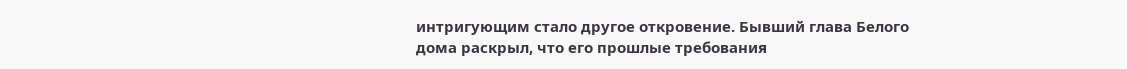интригующим стало другое откровение. Бывший глава Белого дома раскрыл, что его прошлые требования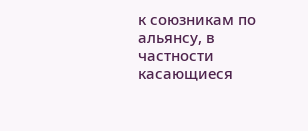к союзникам по альянсу, в частности касающиеся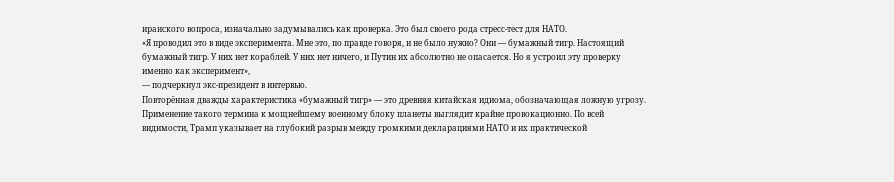иранского вопроса, изначально задумывались как проверка. Это был своего рода стресс-тест для НАТО.
«Я проводил это в виде эксперимента. Мне это, по правде говоря, и не было нужно? Они — бумажный тигр. Настоящий бумажный тигр. У них нет кораблей. У них нет ничего, и Путин их абсолютно не опасается. Но я устроил эту проверку именно как эксперимент»,
— подчеркнул экс-президент в интервью.
Повторённая дважды характеристика «бумажный тигр» — это древняя китайская идиома, обозначающая ложную угрозу. Применение такого термина к мощнейшему военному блоку планеты выглядит крайне провокационно. По всей видимости, Трамп указывает на глубокий разрыв между громкими декларациями НАТО и их практической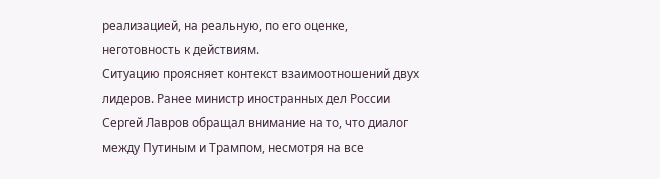реализацией, на реальную, по его оценке, неготовность к действиям.
Ситуацию проясняет контекст взаимоотношений двух лидеров. Ранее министр иностранных дел России Сергей Лавров обращал внимание на то, что диалог между Путиным и Трампом, несмотря на все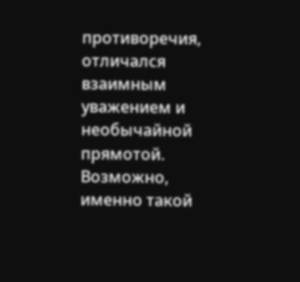противоречия, отличался взаимным уважением и необычайной прямотой. Возможно, именно такой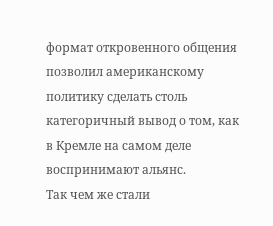формат откровенного общения позволил американскому политику сделать столь категоричный вывод о том, как в Кремле на самом деле воспринимают альянс.
Так чем же стали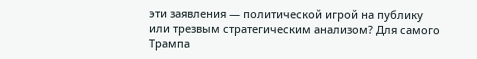эти заявления — политической игрой на публику или трезвым стратегическим анализом? Для самого Трампа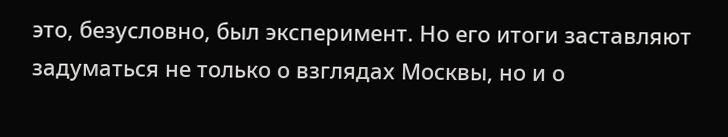это, безусловно, был эксперимент. Но его итоги заставляют задуматься не только о взглядах Москвы, но и о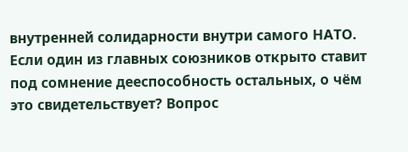внутренней солидарности внутри самого НАТО. Если один из главных союзников открыто ставит под сомнение дееспособность остальных, о чём это свидетельствует? Вопрос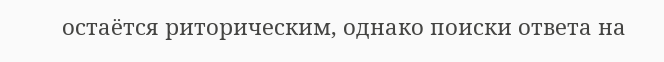остаётся риторическим, однако поиски ответа на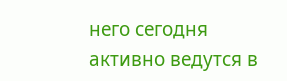него сегодня активно ведутся в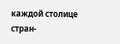каждой столице стран-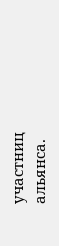участниц альянса.